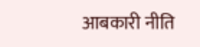आबकारी नीति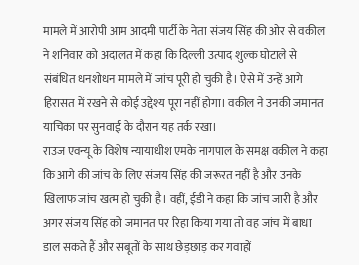मामले में आरोपी आम आदमी पार्टी के नेता संजय सिंह की ओर से वकील ने शनिवार को अदालत में कहा कि दिल्ली उत्पाद शुल्क घोटाले से संबंधित धनशोधन मामले में जांच पूरी हो चुकी है। ऐसे में उन्हें आगे हिरासत में रखने से कोई उद्देश्य पूरा नहीं होगा। वकील ने उनकी जमानत याचिका पर सुनवाई के दौरान यह तर्क रखा।
राउज एवन्यू के विशेष न्यायाधीश एमके नागपाल के समक्ष वकील ने कहा कि आगे की जांच के लिए संजय सिंह की जरूरत नहीं है और उनके खिलाफ जांच खत्म हो चुकी है। वहीं, ईडी ने कहा कि जांच जारी है और अगर संजय सिंह को जमानत पर रिहा किया गया तो वह जांच में बाधा डाल सकते हैं और सबूतों के साथ छेड़छाड़ कर गवाहों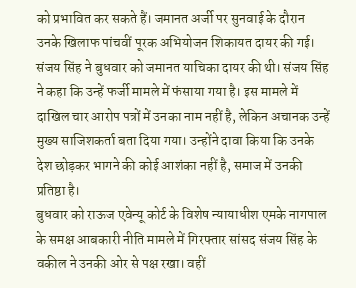को प्रभावित कर सकते हैं। जमानत अर्जी पर सुनवाई के दौरान उनके खिलाफ पांचवीं पूरक अभियोजन शिकायत दायर की गई।
संजय सिंह ने बुधवार को जमानत याचिका दायर की थी। संजय सिंह ने कहा कि उन्हें फर्जी मामले में फंसाया गया है। इस मामले में दाखिल चार आरोप पत्रों में उनका नाम नहीं है, लेकिन अचानक उन्हें मुख्य साजिशकर्ता बता दिया गया। उन्होंने दावा किया कि उनके देश छोड़कर भागने की कोई आशंका नहीं है, समाज में उनकी प्रतिष्ठा है।
बुधवार को राऊज एवेन्यू कोर्ट के विशेष न्यायाधीश एमके नागपाल के समक्ष आबकारी नीति मामले में गिरफ्तार सांसद संजय सिंह के वकील ने उनकी ओर से पक्ष रखा। वहीं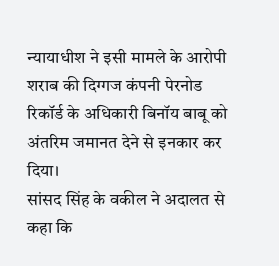न्यायाधीश ने इसी मामले के आरोपी शराब की दिग्गज कंपनी पेरनोड रिकॉर्ड के अधिकारी बिनॉय बाबू को अंतरिम जमानत देने से इनकार कर दिया।
सांसद सिंह के वकील ने अदालत से कहा कि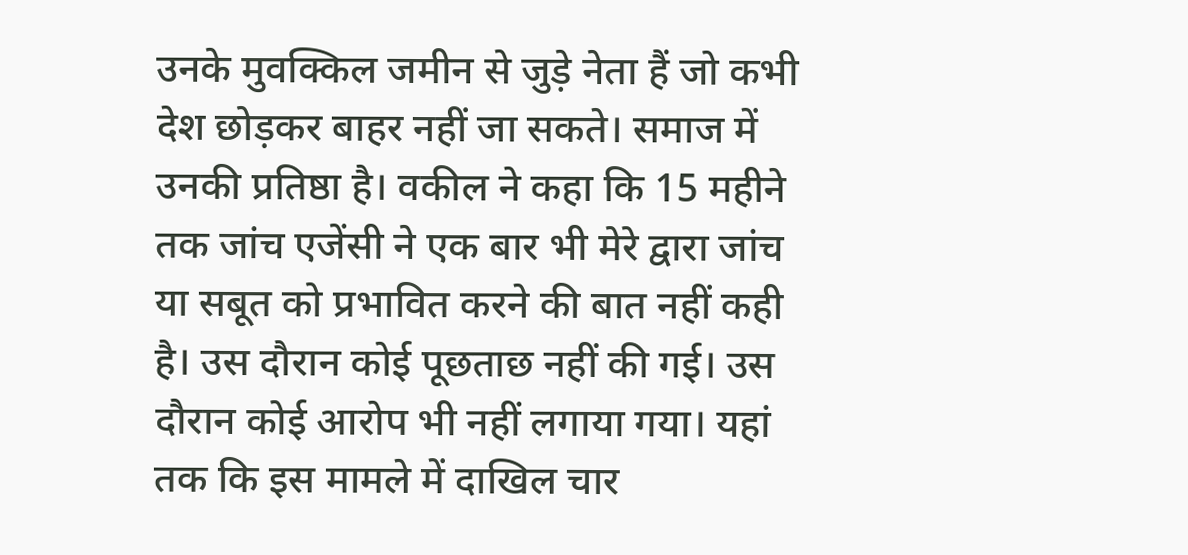उनके मुवक्किल जमीन से जुड़े नेता हैं जो कभी देश छोड़कर बाहर नहीं जा सकते। समाज में उनकी प्रतिष्ठा है। वकील ने कहा कि 15 महीने तक जांच एजेंसी ने एक बार भी मेरे द्वारा जांच या सबूत को प्रभावित करने की बात नहीं कही है। उस दौरान कोई पूछताछ नहीं की गई। उस दौरान कोई आरोप भी नहीं लगाया गया। यहां तक कि इस मामले में दाखिल चार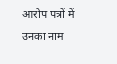आरोप पत्रों में उनका नाम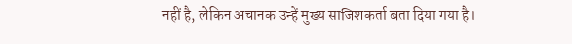नहीं है, लेकिन अचानक उन्हें मुख्य साजिशकर्ता बता दिया गया है।